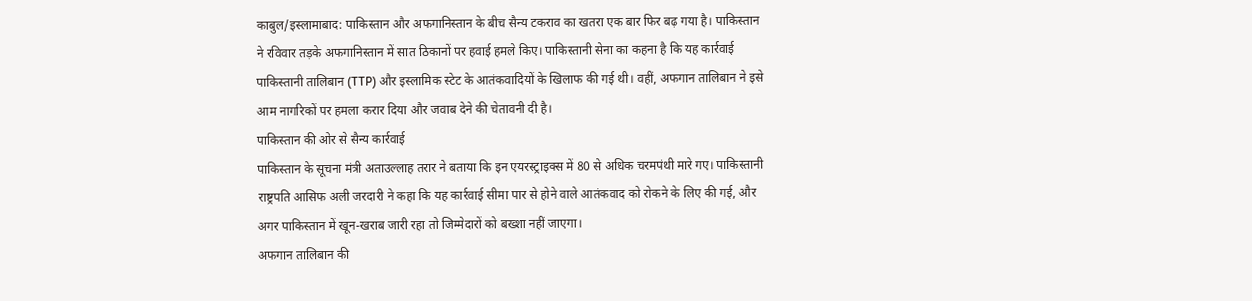काबुल/इस्लामाबाद: पाकिस्तान और अफगानिस्तान के बीच सैन्य टकराव का खतरा एक बार फिर बढ़ गया है। पाकिस्तान ने रविवार तड़के अफगानिस्तान में सात ठिकानों पर हवाई हमले किए। पाकिस्तानी सेना का कहना है कि यह कार्रवाई पाकिस्तानी तालिबान (TTP) और इस्लामिक स्टेट के आतंकवादियों के खिलाफ की गई थी। वहीं, अफगान तालिबान ने इसे आम नागरिकों पर हमला करार दिया और जवाब देने की चेतावनी दी है।
पाकिस्तान की ओर से सैन्य कार्रवाई
पाकिस्तान के सूचना मंत्री अताउल्लाह तरार ने बताया कि इन एयरस्ट्राइक्स में 80 से अधिक चरमपंथी मारे गए। पाकिस्तानी राष्ट्रपति आसिफ अली जरदारी ने कहा कि यह कार्रवाई सीमा पार से होने वाले आतंकवाद को रोकने के लिए की गई, और अगर पाकिस्तान में खून-खराब जारी रहा तो जिम्मेदारों को बख्शा नहीं जाएगा।
अफगान तालिबान की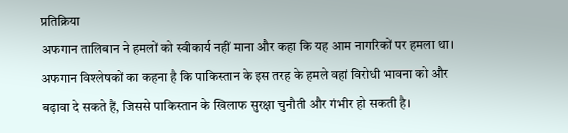प्रतिक्रिया
अफगान तालिबान ने हमलों को स्वीकार्य नहीं माना और कहा कि यह आम नागरिकों पर हमला था। अफगान विश्लेषकों का कहना है कि पाकिस्तान के इस तरह के हमले वहां विरोधी भावना को और बढ़ावा दे सकते हैं, जिससे पाकिस्तान के खिलाफ सुरक्षा चुनौती और गंभीर हो सकती है।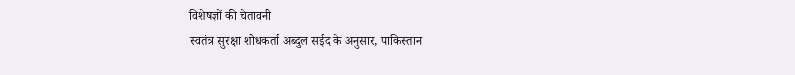विशेषज्ञों की चेतावनी
स्वतंत्र सुरक्षा शोधकर्ता अब्दुल सईद के अनुसार, पाकिस्तान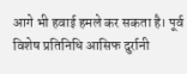आगे भी हवाई हमले कर सकता है। पूर्व विशेष प्रतिनिधि आसिफ दुर्रानी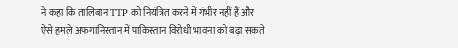ने कहा कि तालिबान TTP को नियंत्रित करने में गंभीर नहीं हैं और ऐसे हमले अफगानिस्तान में पाकिस्तान विरोधी भावना को बढ़ा सकते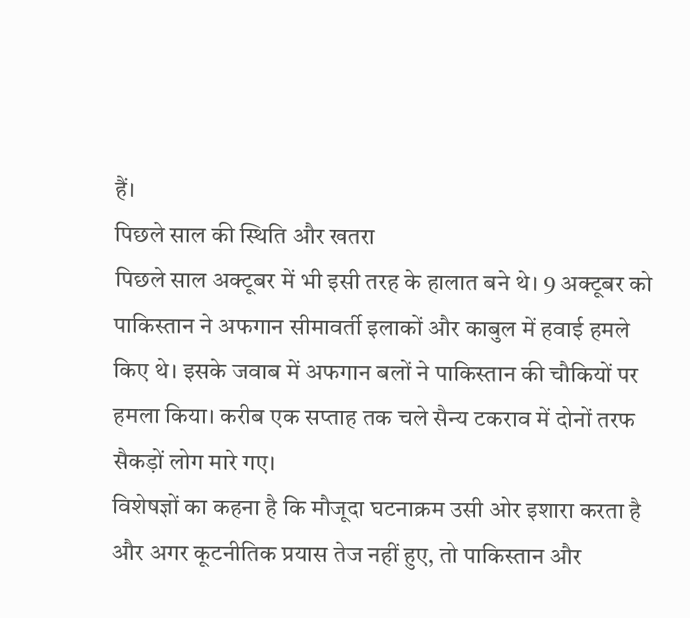हैं।
पिछले साल की स्थिति और खतरा
पिछले साल अक्टूबर में भी इसी तरह के हालात बने थे। 9 अक्टूबर को पाकिस्तान ने अफगान सीमावर्ती इलाकों और काबुल में हवाई हमले किए थे। इसके जवाब में अफगान बलों ने पाकिस्तान की चौकियों पर हमला किया। करीब एक सप्ताह तक चले सैन्य टकराव में दोनों तरफ सैकड़ों लोग मारे गए।
विशेषज्ञों का कहना है कि मौजूदा घटनाक्रम उसी ओर इशारा करता है और अगर कूटनीतिक प्रयास तेज नहीं हुए, तो पाकिस्तान और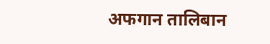अफगान तालिबान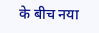के बीच नया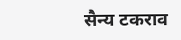सैन्य टकराव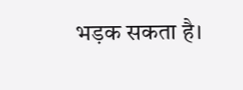भड़क सकता है।